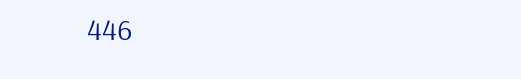446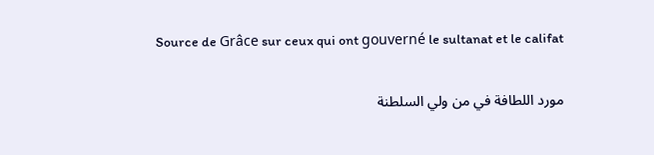Source de Grâce sur ceux qui ont gouverné le sultanat et le califat

مورد اللطافة في من ولي السلطنة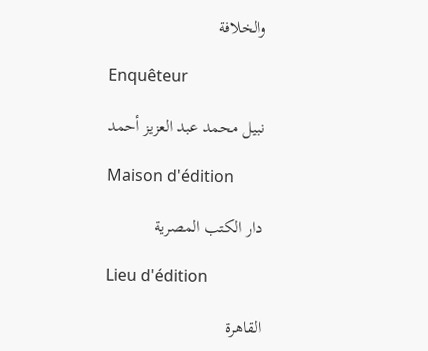والخلافة

Enquêteur

نبيل محمد عبد العزيز أحمد

Maison d'édition

دار الكتب المصرية

Lieu d'édition

القاهرة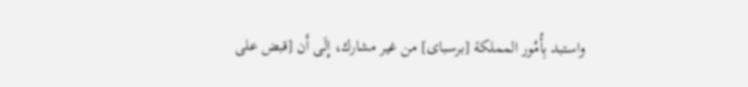واستبد بِأُمُور المملكة [برسباى] من غير مشارك، إِلَى أَن [قبض على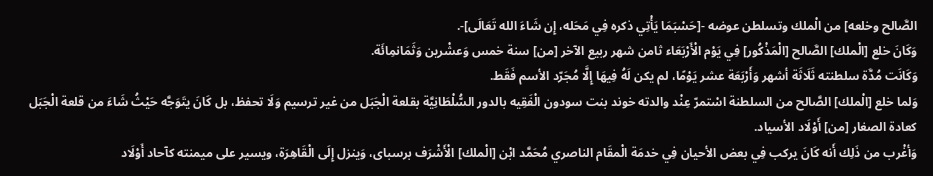الصَّالح وخلعه] من الْملك وتسلطن عوضه -[حَسْبَمَا يَأْتِي ذكره فِي مَحَله، إِن شَاءَ الله تَعَالَى]-.
وَكَانَ خلع [الْملك] الصَّالح [الْمَذْكُور] فِي يَوْم الْأَرْبَعَاء ثامن شهر ربيع الآخر [من] سنة خمس وَعشْرين وَثَمَانمِائَة.
وَكَانَت مُدَّة سلطنته ثَلَاثَة أشهر وَأَرْبَعَة عشر يَوْمًا، لم يكن لَهُ فِيهَا إِلَّا مُجَرّد الأسم فَقَط.
وَلما خلع [الْملك] الصَّالح من السلطنة اسْتمرّ عِنْد والدته خوند بنت سودون الْفَقِيه بالدور السُّلْطَانِيَّة بقلعة الْجَبَل من غير ترسيم وَلَا تحفظ، بل كَانَ يتَوَجَّه حَيْثُ شَاءَ من قلعة الْجَبَل كعادة الصغار [من] أَوْلَاد الأسياد.
وَأغْرب من ذَلِك أَنه كَانَ يركب فِي بعض الأحيان فِي خدمَة الْمقَام الناصري مُحَمَّد ابْن [الْملك] الْأَشْرَف برسباى، وَينزل إِلَى الْقَاهِرَة، ويسير على ميمنته كآحاد أَوْلَاد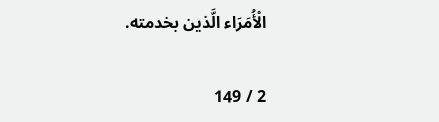الْأُمَرَاء الَّذين بخدمته.

2 / 149